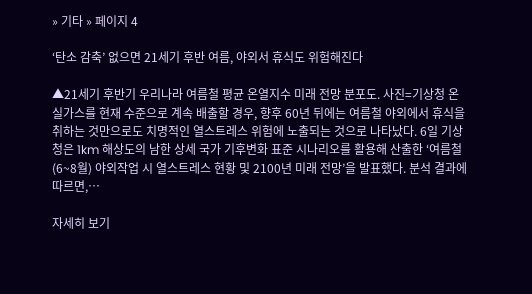» 기타 » 페이지 4

‘탄소 감축’ 없으면 21세기 후반 여름, 야외서 휴식도 위험해진다

▲21세기 후반기 우리나라 여름철 평균 온열지수 미래 전망 분포도. 사진=기상청 온실가스를 현재 수준으로 계속 배출할 경우, 향후 60년 뒤에는 여름철 야외에서 휴식을 취하는 것만으로도 치명적인 열스트레스 위험에 노출되는 것으로 나타났다. 6일 기상청은 1km 해상도의 남한 상세 국가 기후변화 표준 시나리오를 활용해 산출한 ‘여름철(6~8월) 야외작업 시 열스트레스 현황 및 2100년 미래 전망’을 발표했다. 분석 결과에 따르면,…

자세히 보기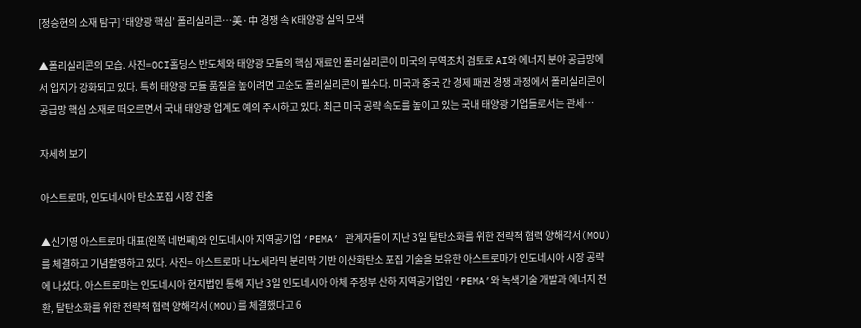[정승현의 소재 탐구] ‘태양광 핵심’ 폴리실리콘…美·中 경쟁 속 K태양광 실익 모색

▲폴리실리콘의 모습. 사진=OCI홀딩스 반도체와 태양광 모듈의 핵심 재료인 폴리실리콘이 미국의 무역조치 검토로 AI와 에너지 분야 공급망에서 입지가 강화되고 있다. 특히 태양광 모듈 품질을 높이려면 고순도 폴리실리콘이 필수다. 미국과 중국 간 경제 패권 경쟁 과정에서 폴리실리콘이 공급망 핵심 소재로 떠오르면서 국내 태양광 업계도 예의 주시하고 있다. 최근 미국 공략 속도를 높이고 있는 국내 태양광 기업들로서는 관세…

자세히 보기

아스트로마, 인도네시아 탄소포집 시장 진출

▲신기영 아스트로마 대표(왼쪽 네번째)와 인도네시아 지역공기업 ‘PEMA’ 관계자들이 지난 3일 탈탄소화를 위한 전략적 협력 양해각서(MOU)를 체결하고 기념촬영하고 있다. 사진= 아스트로마 나노세라믹 분리막 기반 이산화탄소 포집 기술을 보유한 아스트로마가 인도네시아 시장 공략에 나섰다. 아스트로마는 인도네시아 현지법인 통해 지난 3일 인도네시아 아체 주정부 산하 지역공기업인 ‘PEMA’와 녹색기술 개발과 에너지 전환, 탈탄소화를 위한 전략적 협력 양해각서(MOU)를 체결했다고 6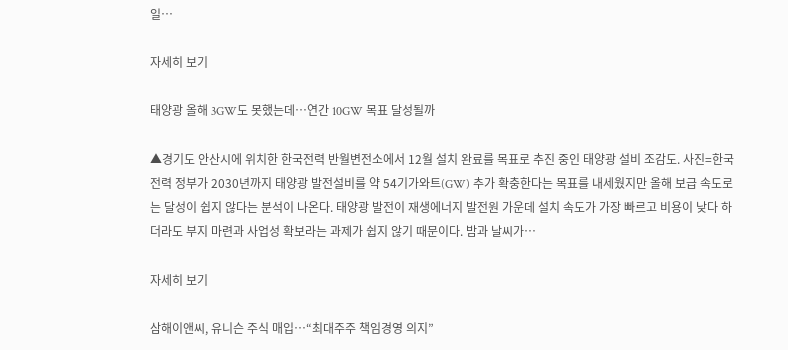일…

자세히 보기

태양광 올해 3GW도 못했는데…연간 10GW 목표 달성될까

▲경기도 안산시에 위치한 한국전력 반월변전소에서 12월 설치 완료를 목표로 추진 중인 태양광 설비 조감도. 사진=한국전력 정부가 2030년까지 태양광 발전설비를 약 54기가와트(GW) 추가 확충한다는 목표를 내세웠지만 올해 보급 속도로는 달성이 쉽지 않다는 분석이 나온다. 태양광 발전이 재생에너지 발전원 가운데 설치 속도가 가장 빠르고 비용이 낮다 하더라도 부지 마련과 사업성 확보라는 과제가 쉽지 않기 때문이다. 밤과 날씨가…

자세히 보기

삼해이앤씨, 유니슨 주식 매입…“최대주주 책임경영 의지”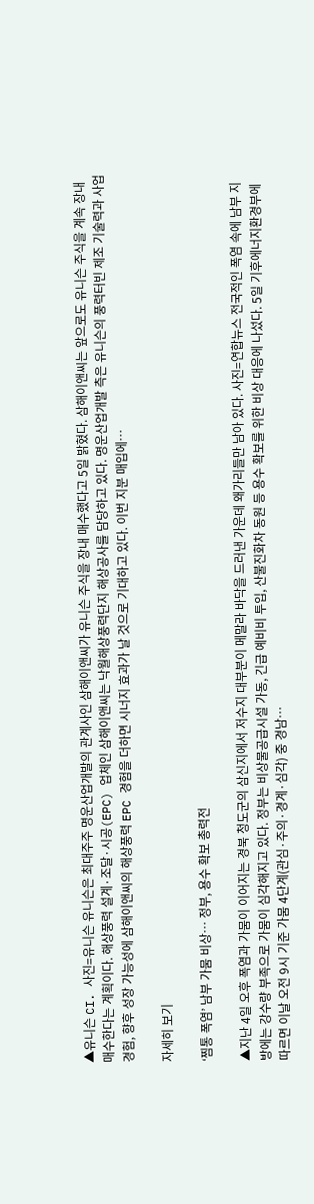▲유니슨 CI. 사진=유니슨 유니슨은 최대주주 명운산업개발의 관계사인 삼해이앤씨가 유니슨 주식을 장내 매수했다고 5일 밝혔다. 삼해이앤씨는 앞으로도 유니슨 주식을 계속 장내 매수한다는 계획이다. 해상풍력 설계·조달·시공(EPC) 업체인 삼해이앤씨는 낙월해상풍력단지 해상공사를 담당하고 있다. 명운산업개발 측은 유니슨의 풍력터빈 제조 기술력과 사업 경험, 향후 성장 가능성에 삼해이앤씨의 해상풍력 EPC 경험을 더하면 시너지 효과가 날 것으로 기대하고 있다. 이번 지분 매입에…

자세히 보기

‘찜통 폭염’ 남부 가뭄 비상… 정부, 용수 확보 총력전

▲지난 4일 오후 폭염과 가뭄이 이어지는 경북 청도군의 삼신지에서 저수지 대부분이 메말라 바닥을 드러낸 가운데 왜가리들만 남아 있다. 사진=연합뉴스 전국적인 폭염 속에 남부 지방에는 강수량 부족으로 가뭄이 심각해지고 있다. 정부는 비상물공급시설 가동, 긴급 예비비 투입, 산불진화차 동원 등 용수 확보를 위한 비상 대응에 나섰다. 5일 기후에너지환경부에 따르면 이날 오전 9시 기준 가뭄 4단계(관심·주의·경계·심각) 중 경남…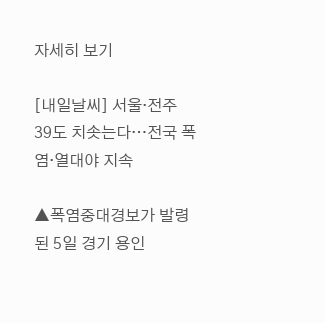자세히 보기

[내일날씨] 서울·전주 39도 치솟는다…전국 폭염·열대야 지속

▲폭염중대경보가 발령된 5일 경기 용인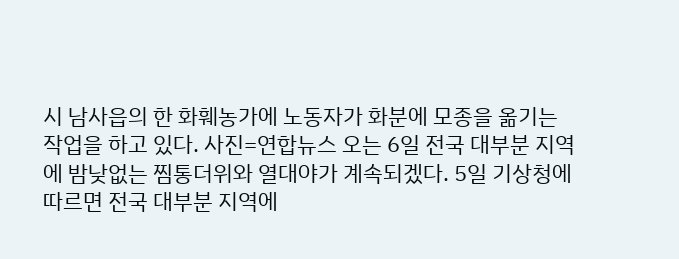시 남사읍의 한 화훼농가에 노동자가 화분에 모종을 옮기는 작업을 하고 있다. 사진=연합뉴스 오는 6일 전국 대부분 지역에 밤낮없는 찜통더위와 열대야가 계속되겠다. 5일 기상청에 따르면 전국 대부분 지역에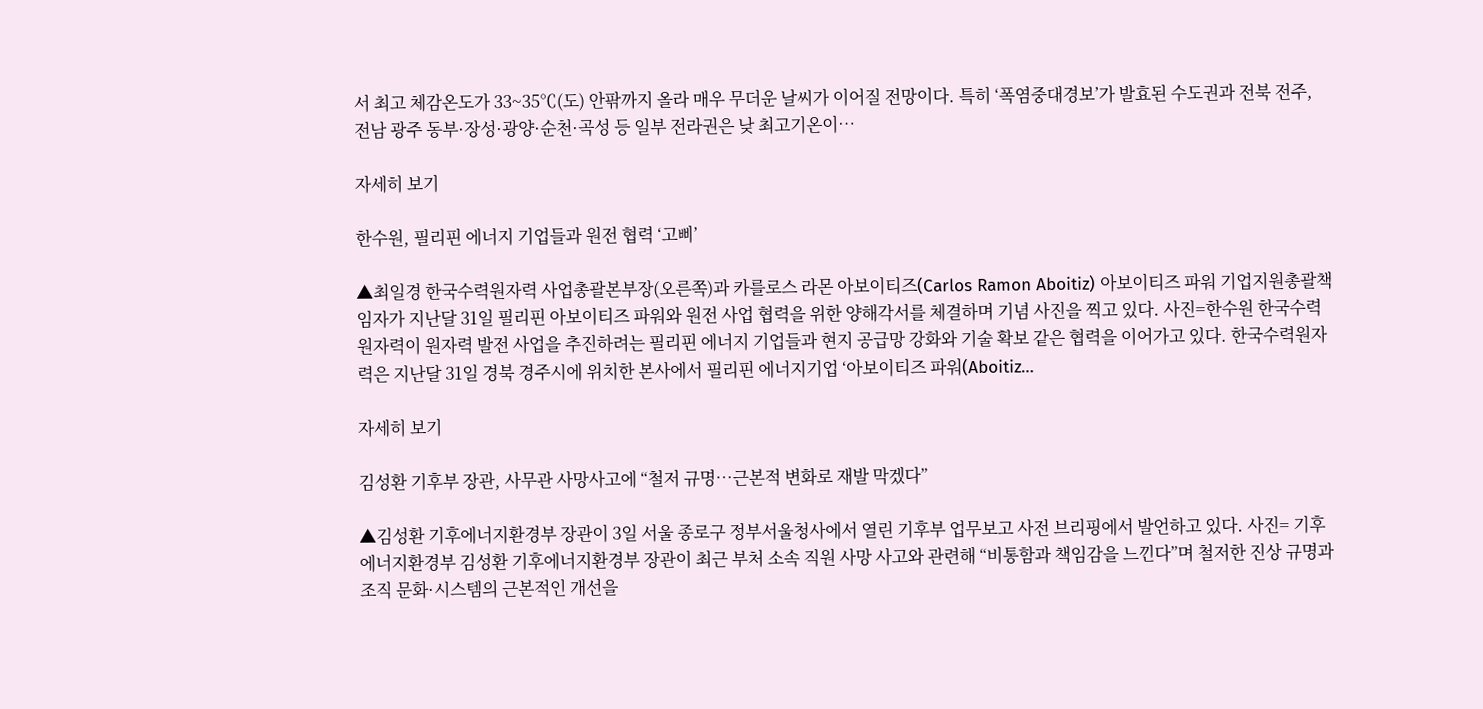서 최고 체감온도가 33~35℃(도) 안팎까지 올라 매우 무더운 날씨가 이어질 전망이다. 특히 ‘폭염중대경보’가 발효된 수도권과 전북 전주, 전남 광주 동부·장성·광양·순천·곡성 등 일부 전라권은 낮 최고기온이…

자세히 보기

한수원, 필리핀 에너지 기업들과 원전 협력 ‘고삐’

▲최일경 한국수력원자력 사업총괄본부장(오른쪽)과 카를로스 라몬 아보이티즈(Carlos Ramon Aboitiz) 아보이티즈 파워 기업지원총괄책임자가 지난달 31일 필리핀 아보이티즈 파워와 원전 사업 협력을 위한 양해각서를 체결하며 기념 사진을 찍고 있다. 사진=한수원 한국수력원자력이 원자력 발전 사업을 추진하려는 필리핀 에너지 기업들과 현지 공급망 강화와 기술 확보 같은 협력을 이어가고 있다. 한국수력원자력은 지난달 31일 경북 경주시에 위치한 본사에서 필리핀 에너지기업 ‘아보이티즈 파워(Aboitiz…

자세히 보기

김성환 기후부 장관, 사무관 사망사고에 “철저 규명…근본적 변화로 재발 막겠다”

▲김성환 기후에너지환경부 장관이 3일 서울 종로구 정부서울청사에서 열린 기후부 업무보고 사전 브리핑에서 발언하고 있다. 사진= 기후에너지환경부 김성환 기후에너지환경부 장관이 최근 부처 소속 직원 사망 사고와 관련해 “비통함과 책임감을 느낀다”며 철저한 진상 규명과 조직 문화·시스템의 근본적인 개선을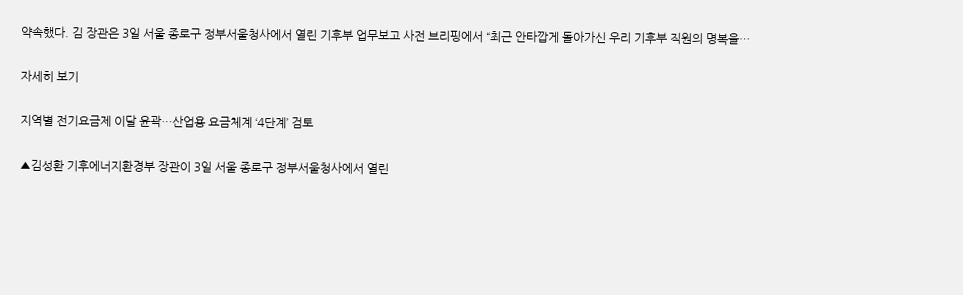약속했다. 김 장관은 3일 서울 종로구 정부서울청사에서 열린 기후부 업무보고 사전 브리핑에서 “최근 안타깝게 돌아가신 우리 기후부 직원의 명복을…

자세히 보기

지역별 전기요금제 이달 윤곽…산업용 요금체계 ‘4단계’ 검토

▲김성환 기후에너지환경부 장관이 3일 서울 종로구 정부서울청사에서 열린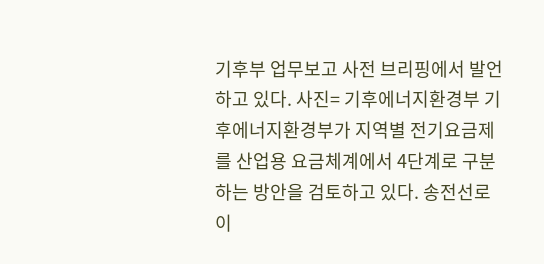기후부 업무보고 사전 브리핑에서 발언하고 있다. 사진= 기후에너지환경부 기후에너지환경부가 지역별 전기요금제를 산업용 요금체계에서 4단계로 구분하는 방안을 검토하고 있다. 송전선로 이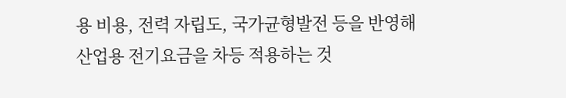용 비용, 전력 자립도, 국가균형발전 등을 반영해 산업용 전기요금을 차등 적용하는 것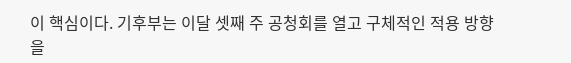이 핵심이다. 기후부는 이달 셋째 주 공청회를 열고 구체적인 적용 방향을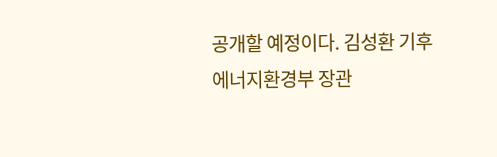공개할 예정이다. 김성환 기후에너지환경부 장관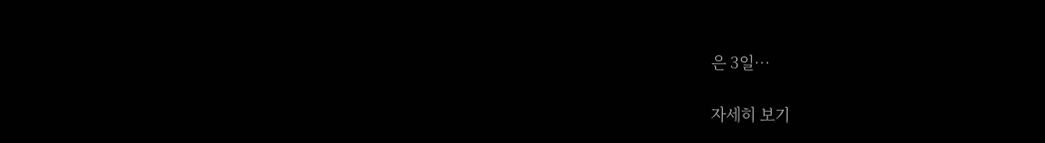은 3일…

자세히 보기